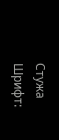Стужа
Шрифт: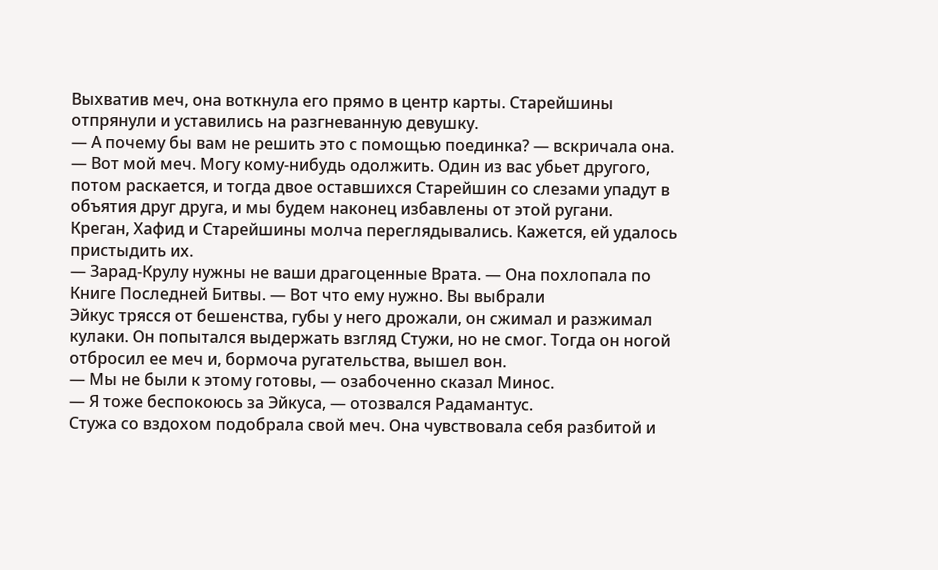Выхватив меч, она воткнула его прямо в центр карты. Старейшины отпрянули и уставились на разгневанную девушку.
— А почему бы вам не решить это с помощью поединка? — вскричала она. — Вот мой меч. Могу кому-нибудь одолжить. Один из вас убьет другого, потом раскается, и тогда двое оставшихся Старейшин со слезами упадут в объятия друг друга, и мы будем наконец избавлены от этой ругани.
Креган, Хафид и Старейшины молча переглядывались. Кажется, ей удалось пристыдить их.
— Зарад-Крулу нужны не ваши драгоценные Врата. — Она похлопала по Книге Последней Битвы. — Вот что ему нужно. Вы выбрали
Эйкус трясся от бешенства, губы у него дрожали, он сжимал и разжимал кулаки. Он попытался выдержать взгляд Стужи, но не смог. Тогда он ногой отбросил ее меч и, бормоча ругательства, вышел вон.
— Мы не были к этому готовы, — озабоченно сказал Минос.
— Я тоже беспокоюсь за Эйкуса, — отозвался Радамантус.
Стужа со вздохом подобрала свой меч. Она чувствовала себя разбитой и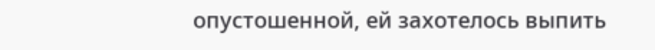опустошенной, ей захотелось выпить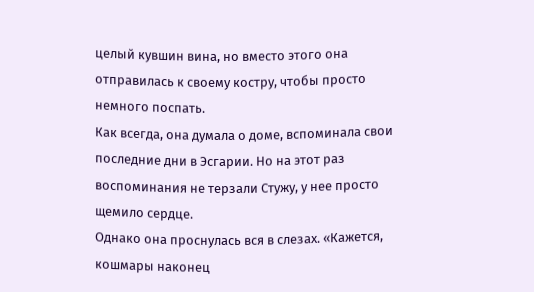целый кувшин вина, но вместо этого она отправилась к своему костру, чтобы просто немного поспать.
Как всегда, она думала о доме, вспоминала свои последние дни в Эсгарии. Но на этот раз воспоминания не терзали Стужу, у нее просто щемило сердце.
Однако она проснулась вся в слезах. «Кажется, кошмары наконец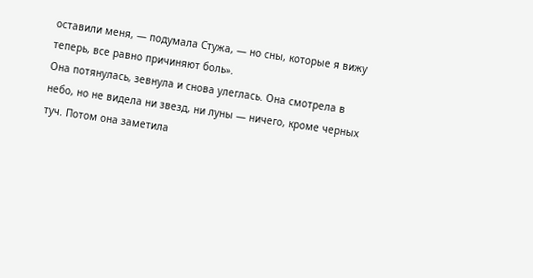оставили меня, — подумала Стужа, — но сны, которые я вижу теперь, все равно причиняют боль».
Она потянулась, зевнула и снова улеглась. Она смотрела в небо, но не видела ни звезд, ни луны — ничего, кроме черных туч. Потом она заметила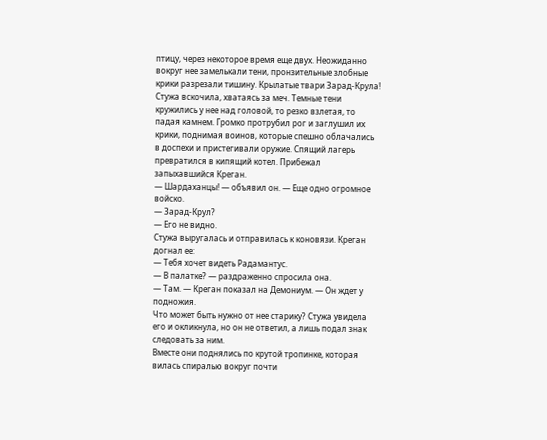птицу, через некоторое время еще двух. Неожиданно вокруг нее замелькали тени, пронзительные злобные крики разрезали тишину. Крылатые твари Зарад-Крула!
Стужа вскочила, хватаясь за меч. Темные тени кружились у нее над головой, то резко взлетая, то падая камнем. Громко протрубил рог и заглушил их крики, поднимая воинов, которые спешно облачались в доспехи и пристегивали оружие. Спящий лагерь превратился в кипящий котел. Прибежал запыхавшийся Креган.
— Шардаханцы! — объявил он. — Еще одно огромное войско.
— Зарад-Крул?
— Его не видно.
Стужа выругалась и отправилась к коновязи. Креган догнал ее:
— Тебя хочет видеть Радамантус.
— В палатке? — раздраженно спросила она.
— Там. — Креган показал на Демониум. — Он ждет у подножия.
Что может быть нужно от нее старику? Стужа увидела его и окликнула, но он не ответил, а лишь подал знак следовать за ним.
Вместе они поднялись по крутой тропинке, которая вилась спиралью вокруг почти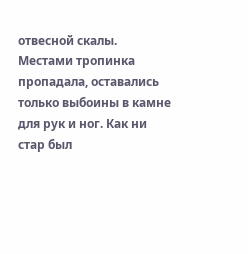отвесной скалы. Местами тропинка пропадала, оставались только выбоины в камне для рук и ног. Как ни стар был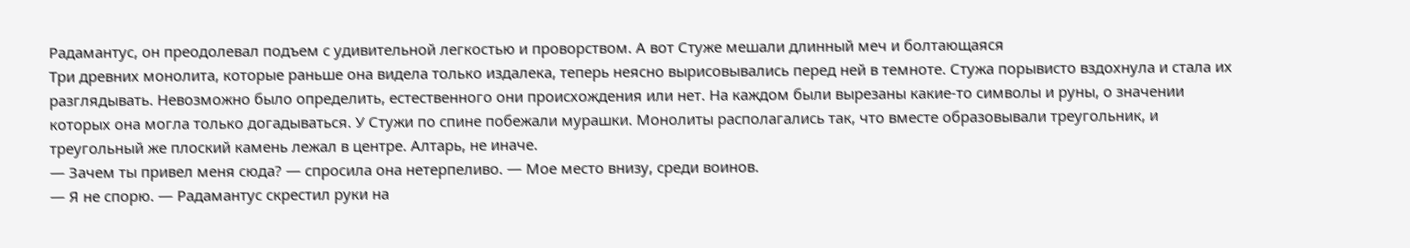Радамантус, он преодолевал подъем с удивительной легкостью и проворством. А вот Стуже мешали длинный меч и болтающаяся
Три древних монолита, которые раньше она видела только издалека, теперь неясно вырисовывались перед ней в темноте. Стужа порывисто вздохнула и стала их разглядывать. Невозможно было определить, естественного они происхождения или нет. На каждом были вырезаны какие-то символы и руны, о значении которых она могла только догадываться. У Стужи по спине побежали мурашки. Монолиты располагались так, что вместе образовывали треугольник, и треугольный же плоский камень лежал в центре. Алтарь, не иначе.
— Зачем ты привел меня сюда? — спросила она нетерпеливо. — Мое место внизу, среди воинов.
— Я не спорю. — Радамантус скрестил руки на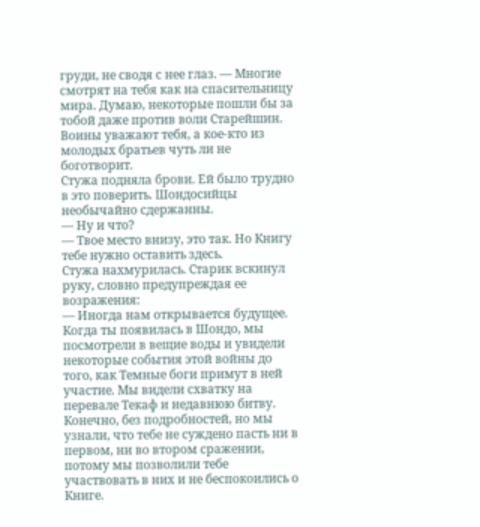груди, не сводя с нее глаз. — Многие смотрят на тебя как на спасительницу мира. Думаю, некоторые пошли бы за тобой даже против воли Старейшин. Воины уважают тебя, а кое-кто из молодых братьев чуть ли не боготворит.
Стужа подняла брови. Ей было трудно в это поверить. Шондосийцы необычайно сдержанны.
— Ну и что?
— Твое место внизу, это так. Но Книгу тебе нужно оставить здесь.
Стужа нахмурилась. Старик вскинул руку, словно предупреждая ее возражения:
— Иногда нам открывается будущее. Когда ты появилась в Шондо, мы посмотрели в вещие воды и увидели некоторые события этой войны до того, как Темные боги примут в ней участие. Мы видели схватку на перевале Текаф и недавнюю битву. Конечно, без подробностей, но мы узнали, что тебе не суждено пасть ни в первом, ни во втором сражении, потому мы позволили тебе участвовать в них и не беспокоились о Книге.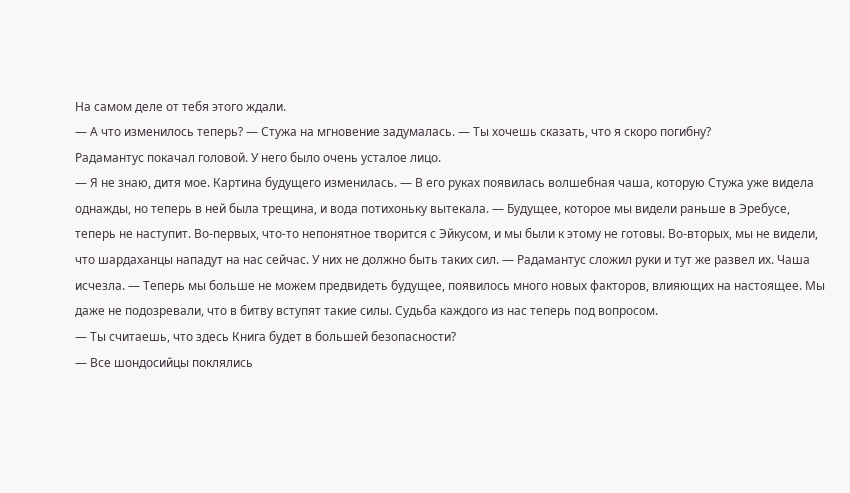На самом деле от тебя этого ждали.
— А что изменилось теперь? — Стужа на мгновение задумалась. — Ты хочешь сказать, что я скоро погибну?
Радамантус покачал головой. У него было очень усталое лицо.
— Я не знаю, дитя мое. Картина будущего изменилась. — В его руках появилась волшебная чаша, которую Стужа уже видела однажды, но теперь в ней была трещина, и вода потихоньку вытекала. — Будущее, которое мы видели раньше в Эребусе, теперь не наступит. Во-первых, что-то непонятное творится с Эйкусом, и мы были к этому не готовы. Во-вторых, мы не видели, что шардаханцы нападут на нас сейчас. У них не должно быть таких сил. — Радамантус сложил руки и тут же развел их. Чаша исчезла. — Теперь мы больше не можем предвидеть будущее, появилось много новых факторов, влияющих на настоящее. Мы даже не подозревали, что в битву вступят такие силы. Судьба каждого из нас теперь под вопросом.
— Ты считаешь, что здесь Книга будет в большей безопасности?
— Все шондосийцы поклялись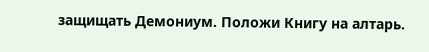защищать Демониум. Положи Книгу на алтарь.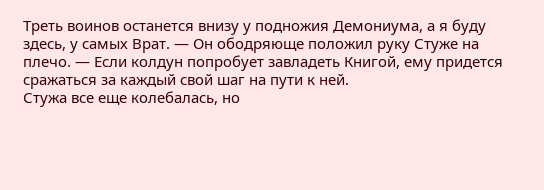Треть воинов останется внизу у подножия Демониума, а я буду здесь, у самых Врат. — Он ободряюще положил руку Стуже на плечо. — Если колдун попробует завладеть Книгой, ему придется сражаться за каждый свой шаг на пути к ней.
Стужа все еще колебалась, но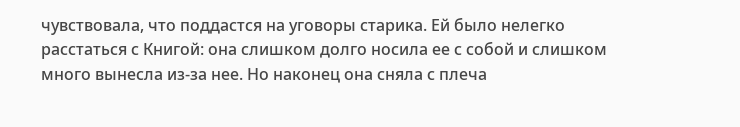чувствовала, что поддастся на уговоры старика. Ей было нелегко расстаться с Книгой: она слишком долго носила ее с собой и слишком много вынесла из-за нее. Но наконец она сняла с плеча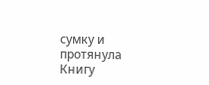сумку и протянула Книгу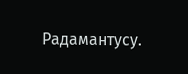Радамантусу.